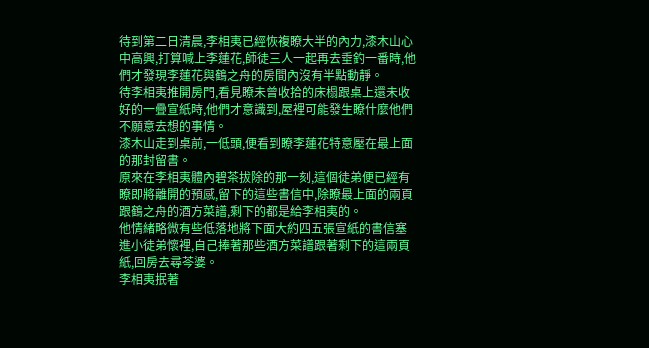待到第二日清晨,李相夷已經恢複瞭大半的內力,漆木山心中高興,打算喊上李蓮花,師徒三人一起再去垂釣一番時,他們才發現李蓮花與鶴之舟的房間內沒有半點動靜。
待李相夷推開房門,看見瞭未曾收拾的床榻跟桌上還未收好的一疊宣紙時,他們才意識到,屋裡可能發生瞭什麼他們不願意去想的事情。
漆木山走到桌前,一低頭,便看到瞭李蓮花特意壓在最上面的那封留書。
原來在李相夷體內碧茶拔除的那一刻,這個徒弟便已經有瞭即將離開的預感,留下的這些書信中,除瞭最上面的兩頁跟鶴之舟的酒方菜譜,剩下的都是給李相夷的。
他情緒略微有些低落地將下面大約四五張宣紙的書信塞進小徒弟懷裡,自己捧著那些酒方菜譜跟著剩下的這兩頁紙,回房去尋芩婆。
李相夷抿著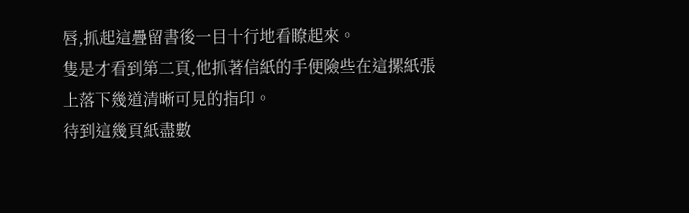唇,抓起這疊留書後一目十行地看瞭起來。
隻是才看到第二頁,他抓著信紙的手便險些在這摞紙張上落下幾道清晰可見的指印。
待到這幾頁紙盡數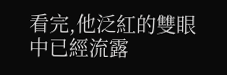看完,他泛紅的雙眼中已經流露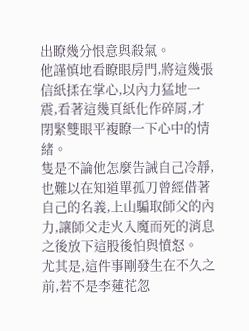出瞭幾分恨意與殺氣。
他謹慎地看瞭眼房門,將這幾張信紙揉在掌心,以內力猛地一震,看著這幾頁紙化作碎屑,才閉緊雙眼平複瞭一下心中的情緒。
隻是不論他怎麼告誡自己冷靜,也難以在知道單孤刀曾經借著自己的名義,上山騙取師父的內力,讓師父走火入魔而死的消息之後放下這股後怕與憤怒。
尤其是,這件事剛發生在不久之前,若不是李蓮花忽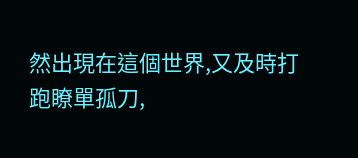然出現在這個世界,又及時打跑瞭單孤刀,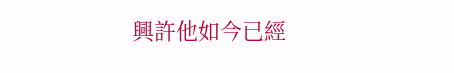興許他如今已經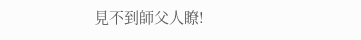見不到師父人瞭!